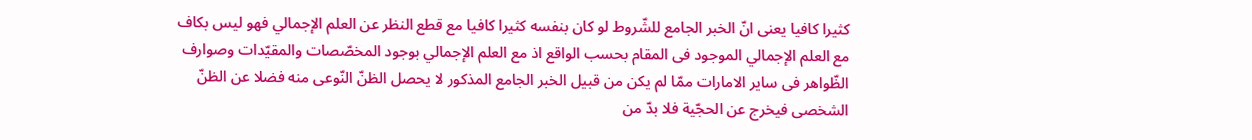كثيرا كافيا يعنى انّ الخبر الجامع للشّروط لو كان بنفسه كثيرا كافيا مع قطع النظر عن العلم الإجمالي فهو ليس بكاف مع العلم الإجمالي الموجود فى المقام بحسب الواقع اذ مع العلم الإجمالي بوجود المخصّصات والمقيّدات وصوارف الظّواهر فى ساير الامارات ممّا لم يكن من قبيل الخبر الجامع المذكور لا يحصل الظنّ النّوعى منه فضلا عن الظنّ الشخصى فيخرج عن الحجّية فلا بدّ من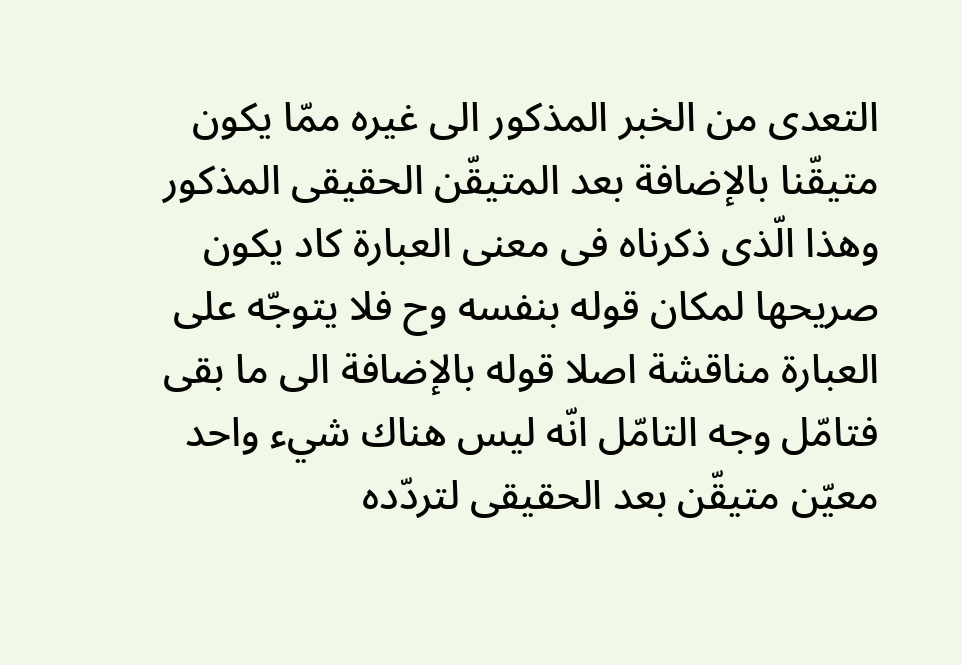التعدى من الخبر المذكور الى غيره ممّا يكون متيقّنا بالإضافة بعد المتيقّن الحقيقى المذكور وهذا الّذى ذكرناه فى معنى العبارة كاد يكون صريحها لمكان قوله بنفسه وح فلا يتوجّه على العبارة مناقشة اصلا قوله بالإضافة الى ما بقى فتامّل وجه التامّل انّه ليس هناك شيء واحد معيّن متيقّن بعد الحقيقى لتردّده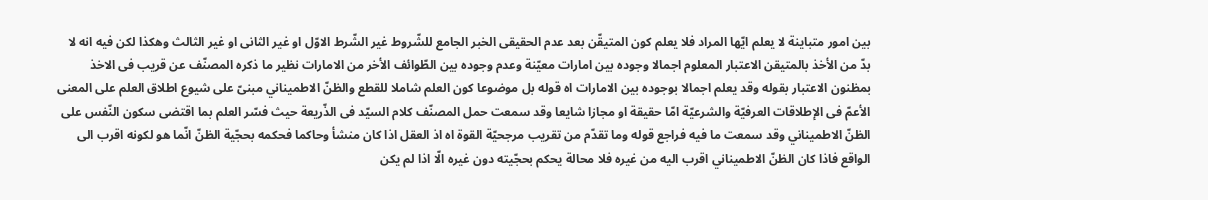بين امور متباينة لا يعلم ايّها المراد فلا يعلم كون المتيقّن بعد عدم الحقيقى الخبر الجامع للشّروط غير الشّرط الاوّل او غير الثانى او غير الثالث وهكذا لكن فيه انه لا بدّ من الأخذ بالمتيقن الاعتبار المعلوم اجمالا وجوده بين امارات معيّنة وعدم وجوده بين الطّوائف الأخر من الامارات نظير ما ذكره المصنّف عن قريب فى الاخذ بمظنون الاعتبار بقوله وقد يعلم اجمالا بوجوده بين الامارات اه قوله بل موضوعا كون العلم شاملا للقطع والظنّ الاطميناني مبنىّ على شيوع اطلاق العلم على المعنى الأعمّ فى الإطلاقات العرفيّة والشرعيّة امّا حقيقة او مجازا شايعا وقد سمعت حمل المصنّف كلام السيّد فى الذّريعة حيث فسّر العلم بما اقتضى سكون النّفس على الظنّ الاطميناني وقد سمعت ما فيه فراجع قوله وما تقدّم من تقريب مرجحيّة القوة اه اذ العقل اذا كان منشأ وحاكما فحكمه بحجّية الظنّ انّما هو لكونه اقرب الى الواقع فاذا كان الظنّ الاطميناني اقرب اليه من غيره فلا محالة يحكم بحجّيته دون غيره الّا اذا لم يكن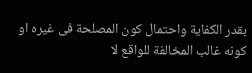بقدر الكفاية واحتمال كون المصلحة فى غيره او كونه غالب المخالفة للواقع لا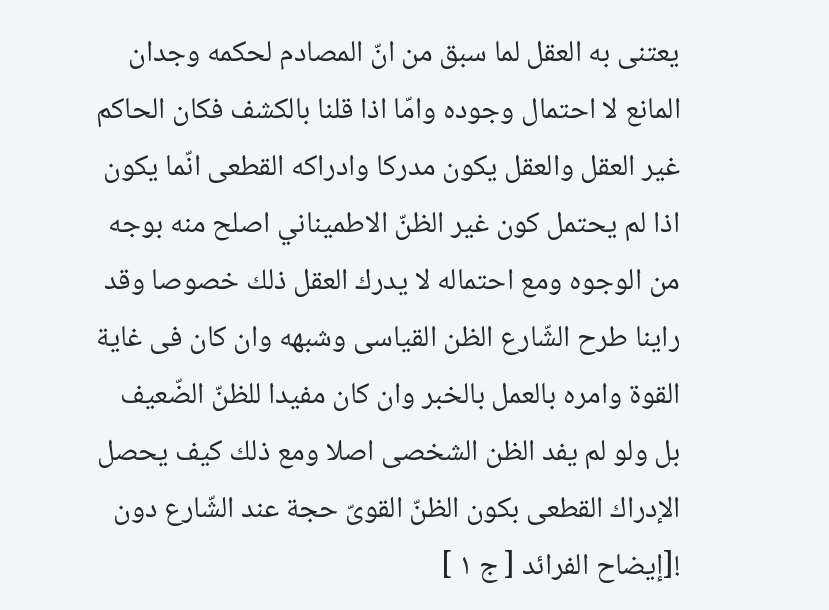يعتنى به العقل لما سبق من انّ المصادم لحكمه وجدان المانع لا احتمال وجوده وامّا اذا قلنا بالكشف فكان الحاكم غير العقل والعقل يكون مدركا وادراكه القطعى انّما يكون اذا لم يحتمل كون غير الظنّ الاطميناني اصلح منه بوجه من الوجوه ومع احتماله لا يدرك العقل ذلك خصوصا وقد راينا طرح الشّارع الظن القياسى وشبهه وان كان فى غاية القوة وامره بالعمل بالخبر وان كان مفيدا للظنّ الضّعيف بل ولو لم يفد الظن الشخصى اصلا ومع ذلك كيف يحصل الإدراك القطعى بكون الظنّ القوىّ حجة عند الشّارع دون
![إيضاح الفرائد [ ج ١ ]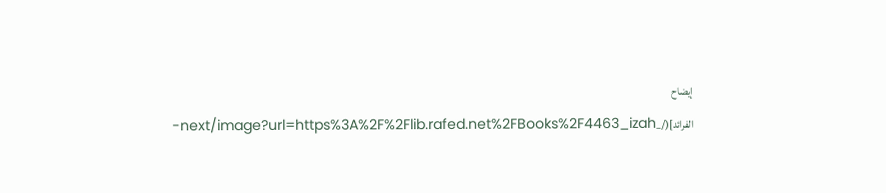إيضاح الفرائد](/_next/image?url=https%3A%2F%2Flib.rafed.net%2FBooks%2F4463_izah-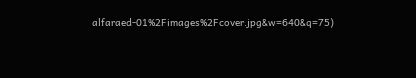alfaraed-01%2Fimages%2Fcover.jpg&w=640&q=75)